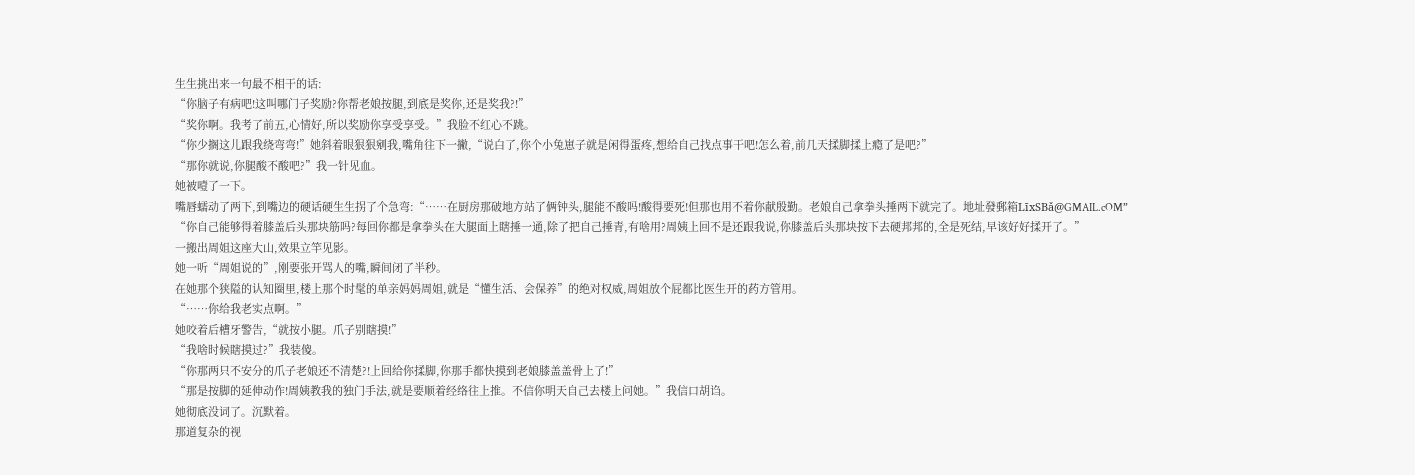生生挑出来一句最不相干的话:
“你脑子有病吧!这叫哪门子奖励?你帮老娘按腿,到底是奖你,还是奖我?!”
“奖你啊。我考了前五,心情好,所以奖励你享受享受。”我脸不红心不跳。
“你少搁这儿跟我绕弯弯!”她斜着眼狠狠剜我,嘴角往下一撇,“说白了,你个小兔崽子就是闲得蛋疼,想给自己找点事干吧!怎么着,前几天揉脚揉上瘾了是吧?”
“那你就说,你腿酸不酸吧?”我一针见血。
她被噎了一下。
嘴唇蠕动了两下,到嘴边的硬话硬生生拐了个急弯:“……在厨房那破地方站了俩钟头,腿能不酸吗!酸得要死!但那也用不着你献殷勤。老娘自己拿拳头捶两下就完了。地址發郵箱LīxSBǎ@GMAIL.cOM”
“你自己能够得着膝盖后头那块筋吗?每回你都是拿拳头在大腿面上瞎捶一通,除了把自己捶青,有啥用?周姨上回不是还跟我说,你膝盖后头那块按下去硬邦邦的,全是死结,早该好好揉开了。”
一搬出周姐这座大山,效果立竿见影。
她一听“周姐说的”,刚要张开骂人的嘴,瞬间闭了半秒。
在她那个狭隘的认知圈里,楼上那个时髦的单亲妈妈周姐,就是“懂生活、会保养”的绝对权威,周姐放个屁都比医生开的药方管用。
“……你给我老实点啊。”
她咬着后槽牙警告,“就按小腿。爪子别瞎摸!”
“我啥时候瞎摸过?”我装傻。
“你那两只不安分的爪子老娘还不清楚?!上回给你揉脚,你那手都快摸到老娘膝盖盖骨上了!”
“那是按脚的延伸动作!周姨教我的独门手法,就是要顺着经络往上推。不信你明天自己去楼上问她。”我信口胡诌。
她彻底没词了。沉默着。
那道复杂的视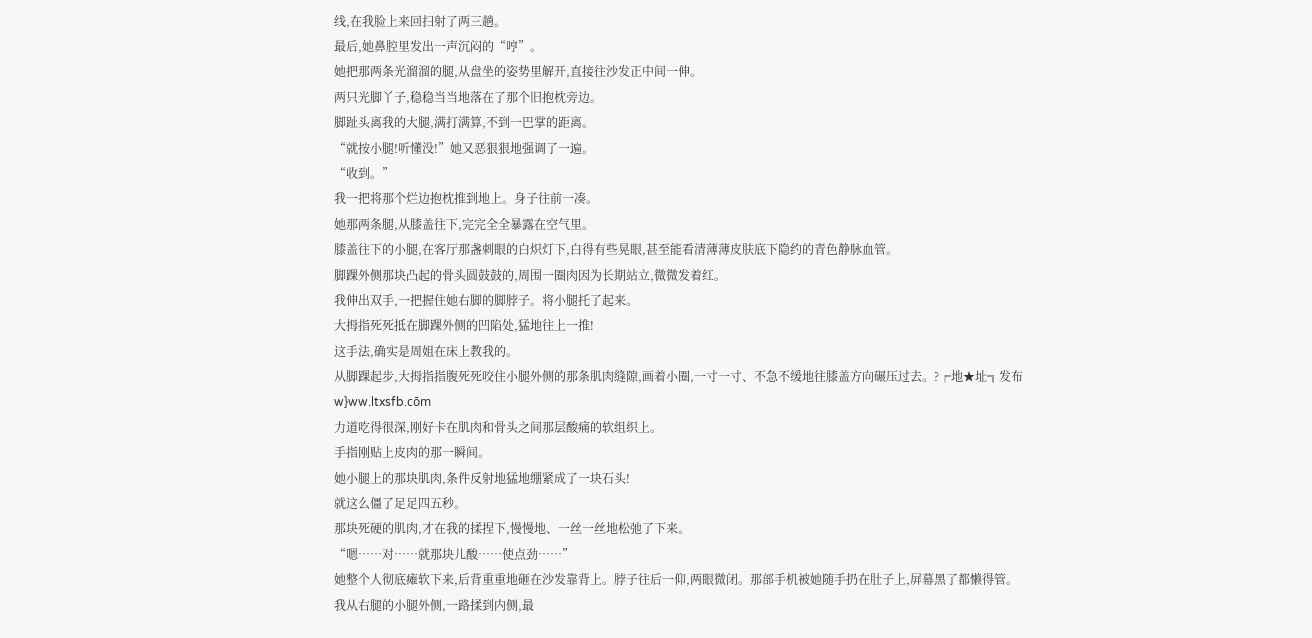线,在我脸上来回扫射了两三趟。
最后,她鼻腔里发出一声沉闷的“哼”。
她把那两条光溜溜的腿,从盘坐的姿势里解开,直接往沙发正中间一伸。
两只光脚丫子,稳稳当当地落在了那个旧抱枕旁边。
脚趾头离我的大腿,满打满算,不到一巴掌的距离。
“就按小腿!听懂没!”她又恶狠狠地强调了一遍。
“收到。”
我一把将那个烂边抱枕推到地上。身子往前一凑。
她那两条腿,从膝盖往下,完完全全暴露在空气里。
膝盖往下的小腿,在客厅那盏刺眼的白炽灯下,白得有些晃眼,甚至能看清薄薄皮肤底下隐约的青色静脉血管。
脚踝外侧那块凸起的骨头圆鼓鼓的,周围一圈肉因为长期站立,微微发着红。
我伸出双手,一把握住她右脚的脚脖子。将小腿托了起来。
大拇指死死抵在脚踝外侧的凹陷处,猛地往上一推!
这手法,确实是周姐在床上教我的。
从脚踝起步,大拇指指腹死死咬住小腿外侧的那条肌肉缝隙,画着小圈,一寸一寸、不急不缓地往膝盖方向碾压过去。?╒地★址╗发布w}ww.ltxsfb.cōm
力道吃得很深,刚好卡在肌肉和骨头之间那层酸痛的软组织上。
手指刚贴上皮肉的那一瞬间。
她小腿上的那块肌肉,条件反射地猛地绷紧成了一块石头!
就这么僵了足足四五秒。
那块死硬的肌肉,才在我的揉捏下,慢慢地、一丝一丝地松弛了下来。
“嗯……对……就那块儿酸……使点劲……”
她整个人彻底瘫软下来,后背重重地砸在沙发靠背上。脖子往后一仰,两眼微闭。那部手机被她随手扔在肚子上,屏幕黑了都懒得管。
我从右腿的小腿外侧,一路揉到内侧,最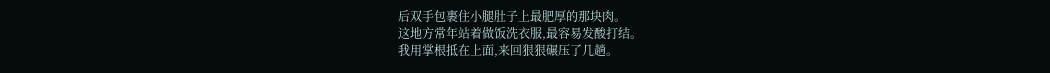后双手包裹住小腿肚子上最肥厚的那块肉。
这地方常年站着做饭洗衣服,最容易发酸打结。
我用掌根抵在上面,来回狠狠碾压了几趟。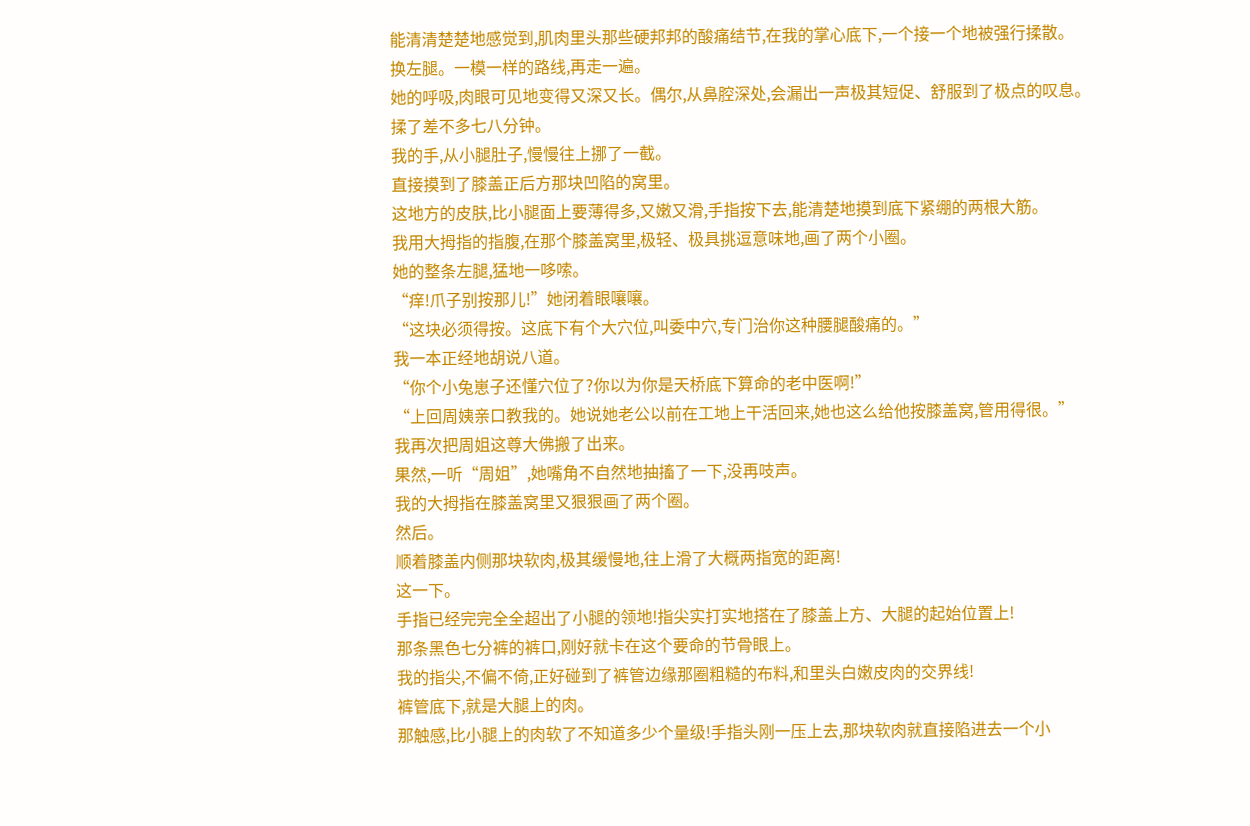能清清楚楚地感觉到,肌肉里头那些硬邦邦的酸痛结节,在我的掌心底下,一个接一个地被强行揉散。
换左腿。一模一样的路线,再走一遍。
她的呼吸,肉眼可见地变得又深又长。偶尔,从鼻腔深处,会漏出一声极其短促、舒服到了极点的叹息。
揉了差不多七八分钟。
我的手,从小腿肚子,慢慢往上挪了一截。
直接摸到了膝盖正后方那块凹陷的窝里。
这地方的皮肤,比小腿面上要薄得多,又嫩又滑,手指按下去,能清楚地摸到底下紧绷的两根大筋。
我用大拇指的指腹,在那个膝盖窝里,极轻、极具挑逗意味地,画了两个小圈。
她的整条左腿,猛地一哆嗦。
“痒!爪子别按那儿!”她闭着眼嚷嚷。
“这块必须得按。这底下有个大穴位,叫委中穴,专门治你这种腰腿酸痛的。”
我一本正经地胡说八道。
“你个小兔崽子还懂穴位了?你以为你是天桥底下算命的老中医啊!”
“上回周姨亲口教我的。她说她老公以前在工地上干活回来,她也这么给他按膝盖窝,管用得很。”
我再次把周姐这尊大佛搬了出来。
果然,一听“周姐”,她嘴角不自然地抽搐了一下,没再吱声。
我的大拇指在膝盖窝里又狠狠画了两个圈。
然后。
顺着膝盖内侧那块软肉,极其缓慢地,往上滑了大概两指宽的距离!
这一下。
手指已经完完全全超出了小腿的领地!指尖实打实地搭在了膝盖上方、大腿的起始位置上!
那条黑色七分裤的裤口,刚好就卡在这个要命的节骨眼上。
我的指尖,不偏不倚,正好碰到了裤管边缘那圈粗糙的布料,和里头白嫩皮肉的交界线!
裤管底下,就是大腿上的肉。
那触感,比小腿上的肉软了不知道多少个量级!手指头刚一压上去,那块软肉就直接陷进去一个小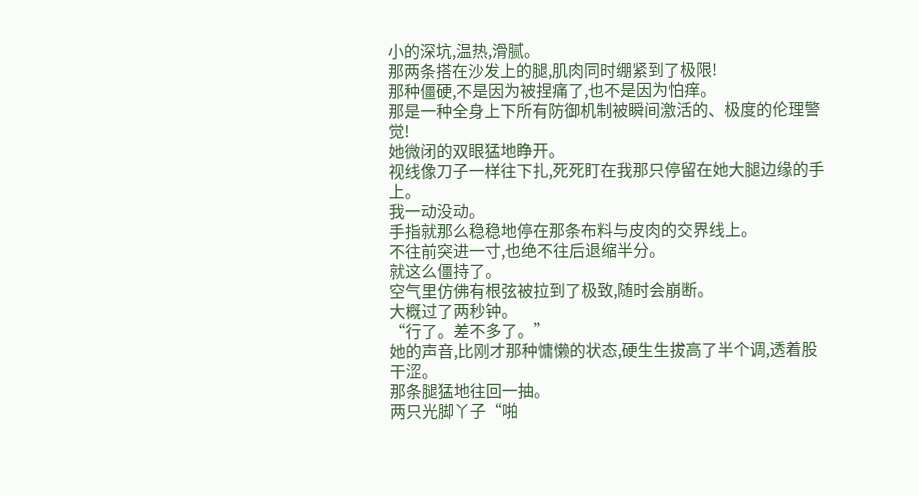小的深坑,温热,滑腻。
那两条搭在沙发上的腿,肌肉同时绷紧到了极限!
那种僵硬,不是因为被捏痛了,也不是因为怕痒。
那是一种全身上下所有防御机制被瞬间激活的、极度的伦理警觉!
她微闭的双眼猛地睁开。
视线像刀子一样往下扎,死死盯在我那只停留在她大腿边缘的手上。
我一动没动。
手指就那么稳稳地停在那条布料与皮肉的交界线上。
不往前突进一寸,也绝不往后退缩半分。
就这么僵持了。
空气里仿佛有根弦被拉到了极致,随时会崩断。
大概过了两秒钟。
“行了。差不多了。”
她的声音,比刚才那种慵懒的状态,硬生生拔高了半个调,透着股干涩。
那条腿猛地往回一抽。
两只光脚丫子“啪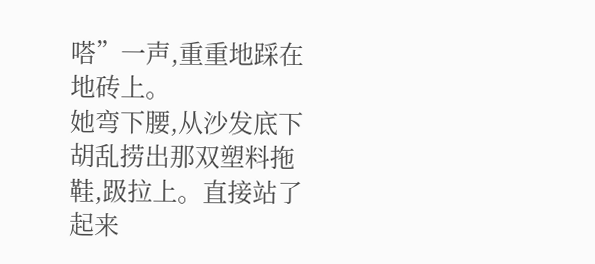嗒”一声,重重地踩在地砖上。
她弯下腰,从沙发底下胡乱捞出那双塑料拖鞋,趿拉上。直接站了起来